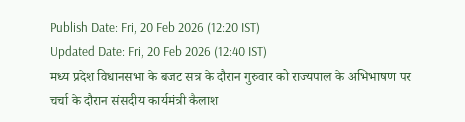Publish Date: Fri, 20 Feb 2026 (12:20 IST)
Updated Date: Fri, 20 Feb 2026 (12:40 IST)
मध्य प्रदेश विधानसभा के बजट सत्र के दौरान गुरुवार को राज्यपाल के अभिभाषण पर चर्चा के दौरान संसदीय कार्यमंत्री कैलाश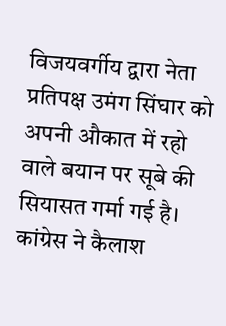विजयवर्गीय द्वारा नेता प्रतिपक्ष उमंग सिंघार को अपनी औकात में रहो वाले बयान पर सूबे की सियासत गर्मा गई है। कांग्रेस ने कैलाश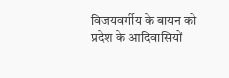विजयवर्गीय के बायन को प्रदेश के आदिवासियों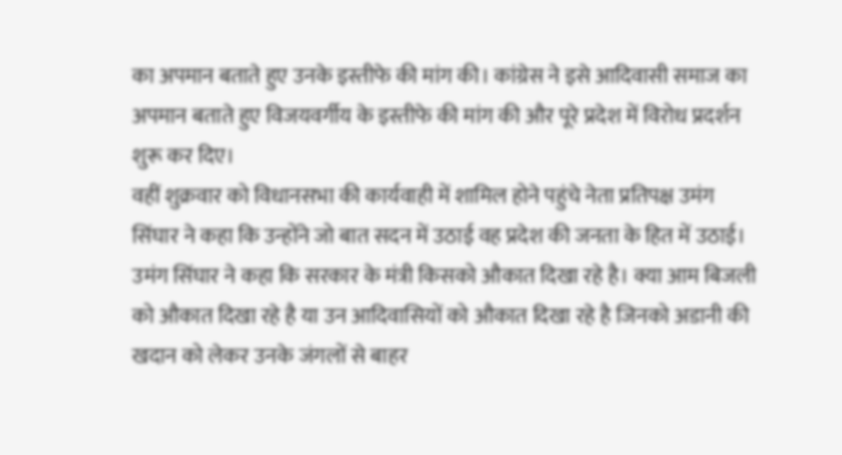का अपमान बताते हुए उनके इस्तीफे की मांग की। कांग्रेस ने इसे आदिवासी समाज का अपमान बताते हुए विजयवर्गीय के इस्तीफे की मांग की और पूरे प्रदेश में विरोध प्रदर्शन शुरू कर दिए।
वहीं शुक्रवार को विधानसभा की कार्यवाही में शामिल होने पहुंचे नेता प्रतिपक्ष उमंग सिंघार ने कहा कि उन्होंने जो बात सदन में उठाई वह प्रदेश की जनता के हित में उठाई। उमंग सिंघार ने कहा कि सरकार के मंत्री किसको औकात दिखा रहे है। क्या आम बिजली को औकात दिखा रहे है या उन आदिवासियों को औकात दिखा रहे है जिनको अडानी की खदान को लेकर उनके जंगलों से बाहर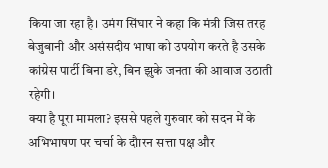किया जा रहा है। उमंग सिंघार ने कहा कि मंत्री जिस तरह बेजुबानी और असंसदीय भाषा को उपयोग करते है उसके कांग्रेस पार्टी बिना डरे, बिन झुके जनता की आवाज उठाती रहेगी।
क्या है पूरा मामला? इससे पहले गुरुवार को सदन में के अभिभाषण पर चर्चा के दौारन सत्ता पक्ष और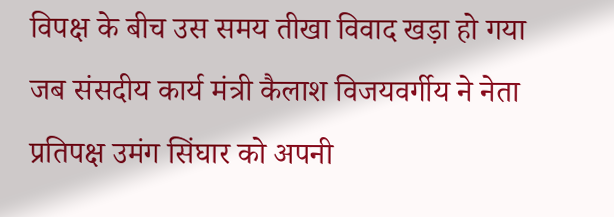विपक्ष के बीच उस समय तीखा विवाद खड़ा हो गया जब संसदीय कार्य मंत्री कैलाश विजयवर्गीय ने नेता प्रतिपक्ष उमंग सिंघार को अपनी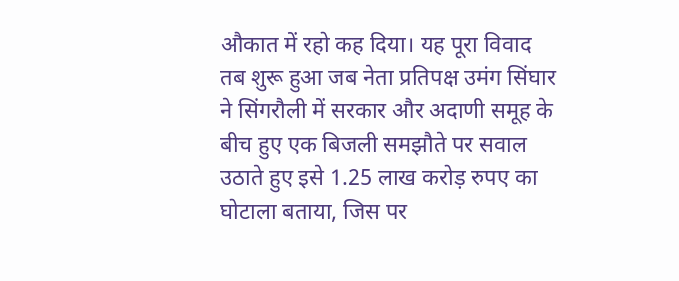औकात में रहो कह दिया। यह पूरा विवाद तब शुरू हुआ जब नेता प्रतिपक्ष उमंग सिंघार ने सिंगरौली में सरकार और अदाणी समूह के बीच हुए एक बिजली समझौते पर सवाल उठाते हुए इसे 1.25 लाख करोड़ रुपए का घोटाला बताया, जिस पर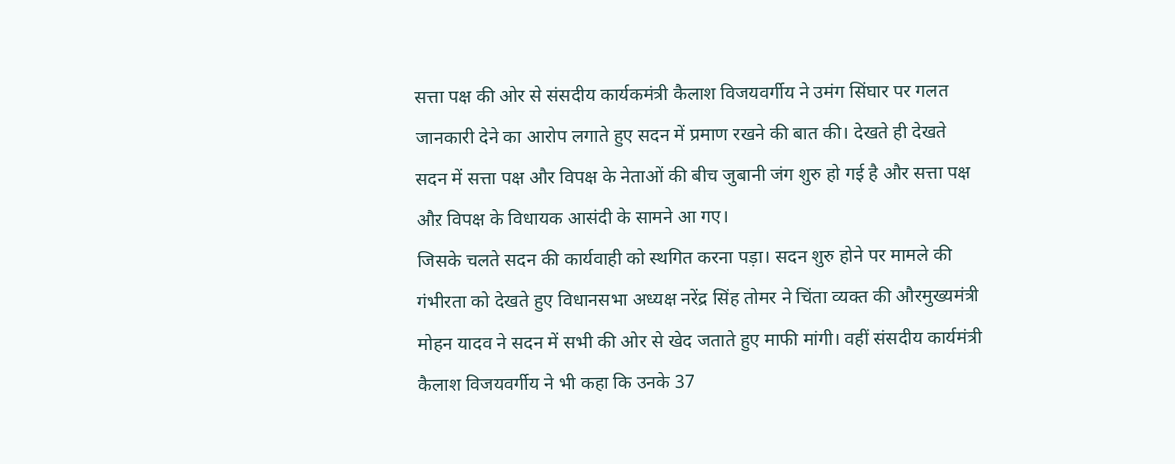सत्ता पक्ष की ओर से संसदीय कार्यकमंत्री कैलाश विजयवर्गीय ने उमंग सिंघार पर गलत जानकारी देने का आरोप लगाते हुए सदन में प्रमाण रखने की बात की। देखते ही देखते सदन में सत्ता पक्ष और विपक्ष के नेताओं की बीच जुबानी जंग शुरु हो गई है और सत्ता पक्ष औऱ विपक्ष के विधायक आसंदी के सामने आ गए।
जिसके चलते सदन की कार्यवाही को स्थगित करना पड़ा। सदन शुरु होने पर मामले की गंभीरता को देखते हुए विधानसभा अध्यक्ष नरेंद्र सिंह तोमर ने चिंता व्यक्त की औरमुख्यमंत्री मोहन यादव ने सदन में सभी की ओर से खेद जताते हुए माफी मांगी। वहीं संसदीय कार्यमंत्री कैलाश विजयवर्गीय ने भी कहा कि उनके 37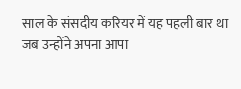साल के संसदीय करियर में यह पहली बार था जब उन्होंने अपना आपा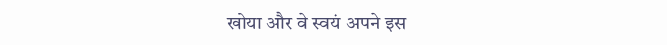खोया और वे स्वयं अपने इस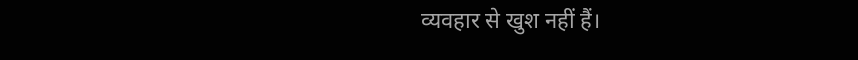व्यवहार से खुश नहीं हैं।